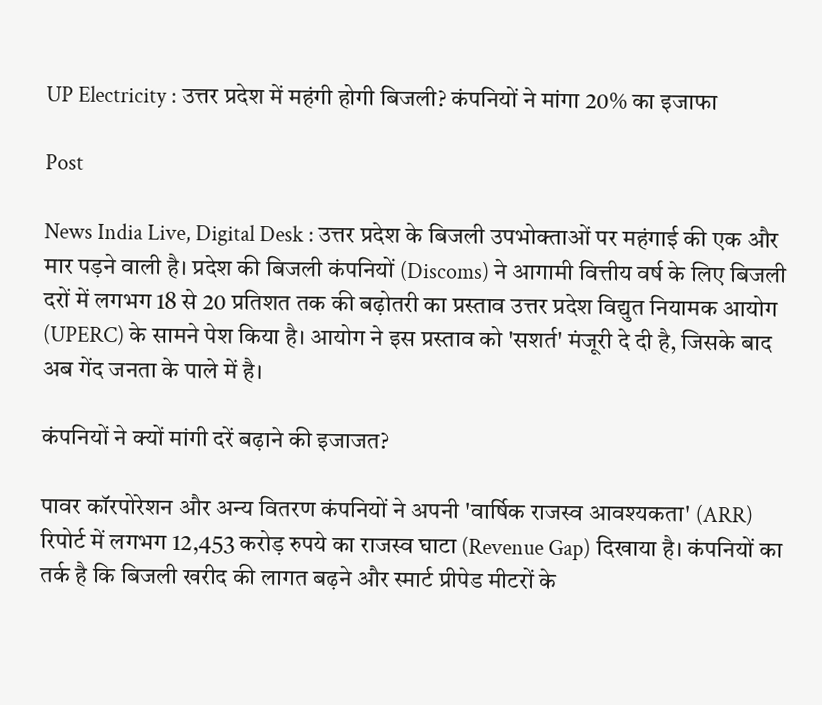UP Electricity : उत्तर प्रदेश में महंगी होगी बिजली? कंपनियों ने मांगा 20% का इजाफा

Post

News India Live, Digital Desk : उत्तर प्रदेश के बिजली उपभोक्ताओं पर महंगाई की एक और मार पड़ने वाली है। प्रदेश की बिजली कंपनियों (Discoms) ने आगामी वित्तीय वर्ष के लिए बिजली दरों में लगभग 18 से 20 प्रतिशत तक की बढ़ोतरी का प्रस्ताव उत्तर प्रदेश विद्युत नियामक आयोग (UPERC) के सामने पेश किया है। आयोग ने इस प्रस्ताव को 'सशर्त' मंजूरी दे दी है, जिसके बाद अब गेंद जनता के पाले में है।

कंपनियों ने क्यों मांगी दरें बढ़ाने की इजाजत?

पावर कॉरपोरेशन और अन्य वितरण कंपनियों ने अपनी 'वार्षिक राजस्व आवश्यकता' (ARR) रिपोर्ट में लगभग 12,453 करोड़ रुपये का राजस्व घाटा (Revenue Gap) दिखाया है। कंपनियों का तर्क है कि बिजली खरीद की लागत बढ़ने और स्मार्ट प्रीपेड मीटरों के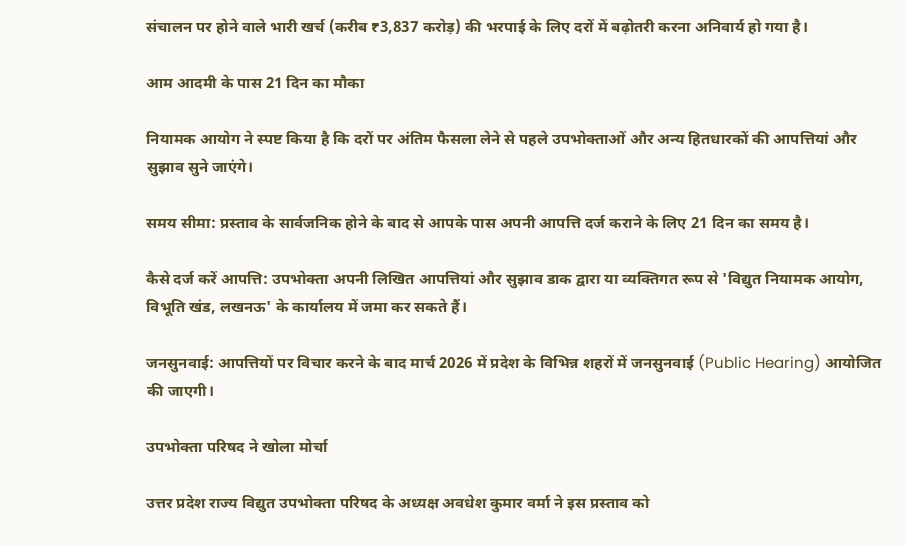संचालन पर होने वाले भारी खर्च (करीब ₹3,837 करोड़) की भरपाई के लिए दरों में बढ़ोतरी करना अनिवार्य हो गया है।

आम आदमी के पास 21 दिन का मौका

नियामक आयोग ने स्पष्ट किया है कि दरों पर अंतिम फैसला लेने से पहले उपभोक्ताओं और अन्य हितधारकों की आपत्तियां और सुझाव सुने जाएंगे।

समय सीमा: प्रस्ताव के सार्वजनिक होने के बाद से आपके पास अपनी आपत्ति दर्ज कराने के लिए 21 दिन का समय है।

कैसे दर्ज करें आपत्ति: उपभोक्ता अपनी लिखित आपत्तियां और सुझाव डाक द्वारा या व्यक्तिगत रूप से 'विद्युत नियामक आयोग, विभूति खंड, लखनऊ' के कार्यालय में जमा कर सकते हैं।

जनसुनवाई: आपत्तियों पर विचार करने के बाद मार्च 2026 में प्रदेश के विभिन्न शहरों में जनसुनवाई (Public Hearing) आयोजित की जाएगी।

उपभोक्ता परिषद ने खोला मोर्चा

उत्तर प्रदेश राज्य विद्युत उपभोक्ता परिषद के अध्यक्ष अवधेश कुमार वर्मा ने इस प्रस्ताव को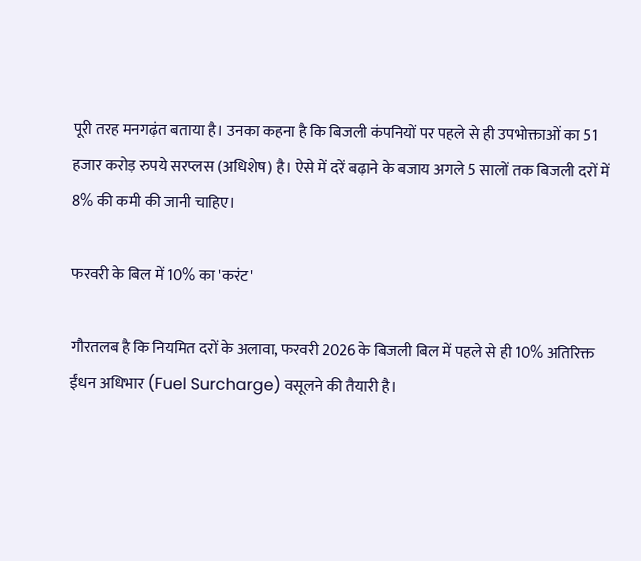पूरी तरह मनगढ़ंत बताया है। उनका कहना है कि बिजली कंपनियों पर पहले से ही उपभोक्ताओं का 51 हजार करोड़ रुपये सरप्लस (अधिशेष) है। ऐसे में दरें बढ़ाने के बजाय अगले 5 सालों तक बिजली दरों में 8% की कमी की जानी चाहिए।

फरवरी के बिल में 10% का 'करंट'

गौरतलब है कि नियमित दरों के अलावा, फरवरी 2026 के बिजली बिल में पहले से ही 10% अतिरिक्त ईंधन अधिभार (Fuel Surcharge) वसूलने की तैयारी है।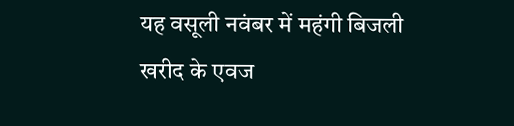यह वसूली नवंबर में महंगी बिजली खरीद के एवज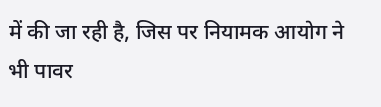में की जा रही है, जिस पर नियामक आयोग ने भी पावर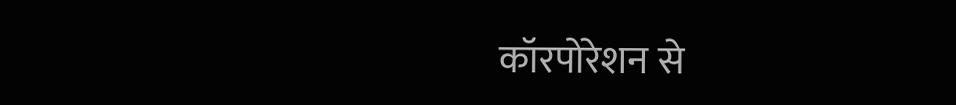कॉरपोरेशन से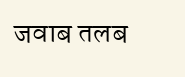जवाब तलब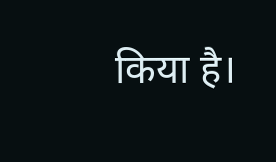किया है।